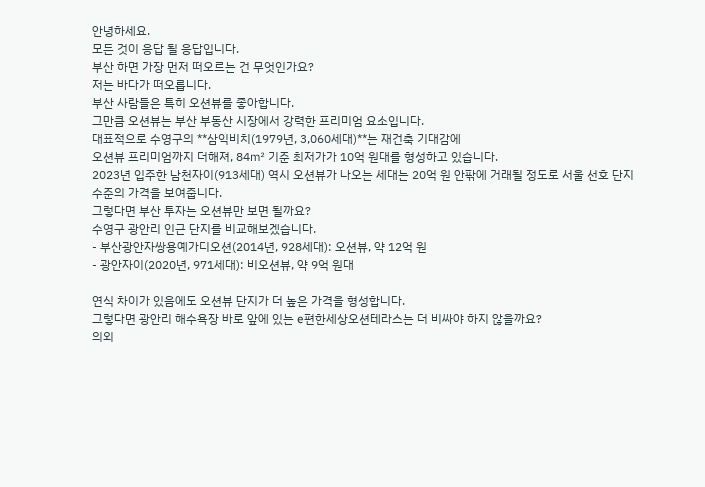안녕하세요.
모든 것이 응답 될 응답입니다.
부산 하면 가장 먼저 떠오르는 건 무엇인가요?
저는 바다가 떠오릅니다.
부산 사람들은 특히 오션뷰를 좋아합니다.
그만큼 오션뷰는 부산 부동산 시장에서 강력한 프리미엄 요소입니다.
대표적으로 수영구의 **삼익비치(1979년, 3,060세대)**는 재건축 기대감에
오션뷰 프리미엄까지 더해져, 84㎡ 기준 최저가가 10억 원대를 형성하고 있습니다.
2023년 입주한 남천자이(913세대) 역시 오션뷰가 나오는 세대는 20억 원 안팎에 거래될 정도로 서울 선호 단지 수준의 가격을 보여줍니다.
그렇다면 부산 투자는 오션뷰만 보면 될까요?
수영구 광안리 인근 단지를 비교해보겠습니다.
- 부산광안자쌍용예가디오션(2014년, 928세대): 오션뷰, 약 12억 원
- 광안자이(2020년, 971세대): 비오션뷰, 약 9억 원대

연식 차이가 있음에도 오션뷰 단지가 더 높은 가격을 형성합니다.
그렇다면 광안리 해수욕장 바로 앞에 있는 e편한세상오션테라스는 더 비싸야 하지 않을까요?
의외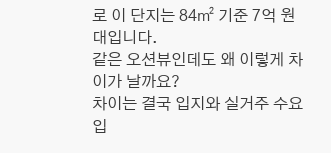로 이 단지는 84㎡ 기준 7억 원대입니다.
같은 오션뷰인데도 왜 이렇게 차이가 날까요?
차이는 결국 입지와 실거주 수요입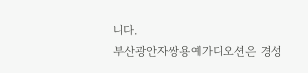니다.
부산광안자쌍용예가디오션은 경성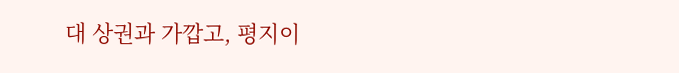대 상권과 가깝고, 평지이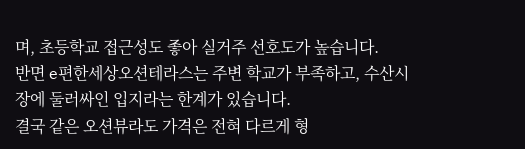며, 초등학교 접근성도 좋아 실거주 선호도가 높습니다.
반면 e편한세상오션테라스는 주변 학교가 부족하고, 수산시장에 둘러싸인 입지라는 한계가 있습니다.
결국 같은 오션뷰라도 가격은 전혀 다르게 형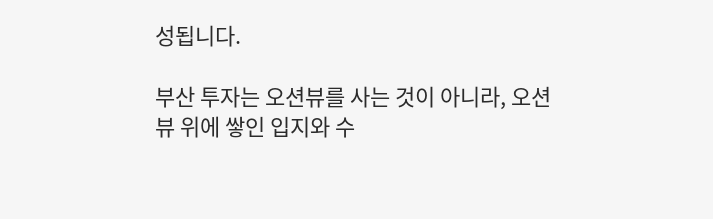성됩니다.

부산 투자는 오션뷰를 사는 것이 아니라, 오션뷰 위에 쌓인 입지와 수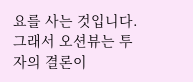요를 사는 것입니다.
그래서 오션뷰는 투자의 결론이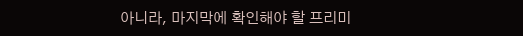아니라, 마지막에 확인해야 할 프리미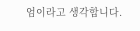엄이라고 생각합니다.